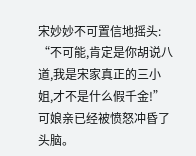宋妙妙不可置信地摇头:
“不可能,肯定是你胡说八道,我是宋家真正的三小姐,才不是什么假千金!”
可娘亲已经被愤怒冲昏了头脑。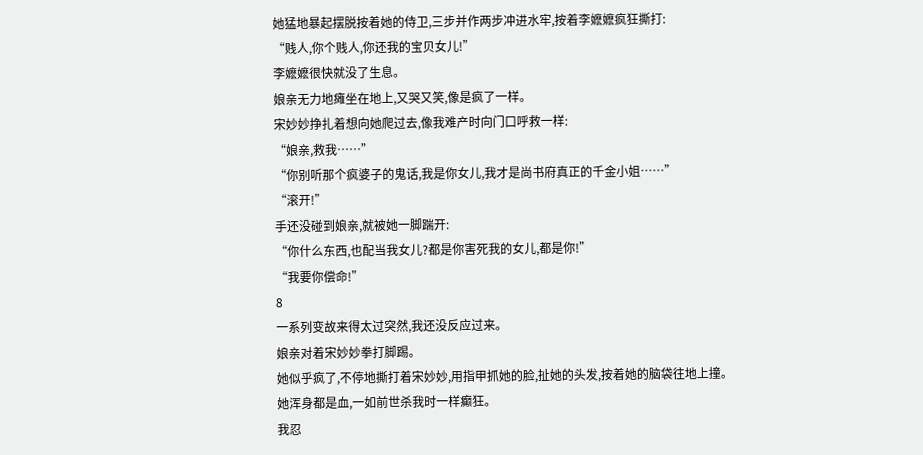她猛地暴起摆脱按着她的侍卫,三步并作两步冲进水牢,按着李嬷嬷疯狂撕打:
“贱人,你个贱人,你还我的宝贝女儿!”
李嬷嬷很快就没了生息。
娘亲无力地瘫坐在地上,又哭又笑,像是疯了一样。
宋妙妙挣扎着想向她爬过去,像我难产时向门口呼救一样:
“娘亲,救我……”
“你别听那个疯婆子的鬼话,我是你女儿,我才是尚书府真正的千金小姐……”
“滚开!”
手还没碰到娘亲,就被她一脚踹开:
“你什么东西,也配当我女儿?都是你害死我的女儿,都是你!”
“我要你偿命!”
8
一系列变故来得太过突然,我还没反应过来。
娘亲对着宋妙妙拳打脚踢。
她似乎疯了,不停地撕打着宋妙妙,用指甲抓她的脸,扯她的头发,按着她的脑袋往地上撞。
她浑身都是血,一如前世杀我时一样癫狂。
我忍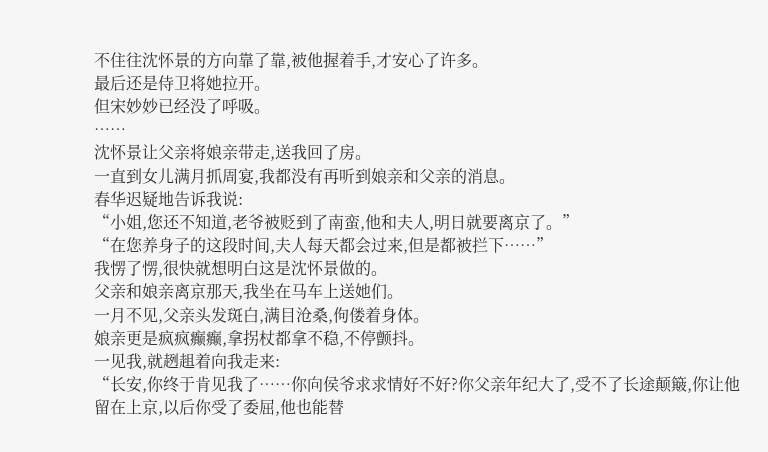不住往沈怀景的方向靠了靠,被他握着手,才安心了许多。
最后还是侍卫将她拉开。
但宋妙妙已经没了呼吸。
……
沈怀景让父亲将娘亲带走,送我回了房。
一直到女儿满月抓周宴,我都没有再听到娘亲和父亲的消息。
春华迟疑地告诉我说:
“小姐,您还不知道,老爷被贬到了南蛮,他和夫人,明日就要离京了。”
“在您养身子的这段时间,夫人每天都会过来,但是都被拦下……”
我愣了愣,很快就想明白这是沈怀景做的。
父亲和娘亲离京那天,我坐在马车上送她们。
一月不见,父亲头发斑白,满目沧桑,佝偻着身体。
娘亲更是疯疯癫癫,拿拐杖都拿不稳,不停颤抖。
一见我,就趔趄着向我走来:
“长安,你终于肯见我了……你向侯爷求求情好不好?你父亲年纪大了,受不了长途颠簸,你让他留在上京,以后你受了委屈,他也能替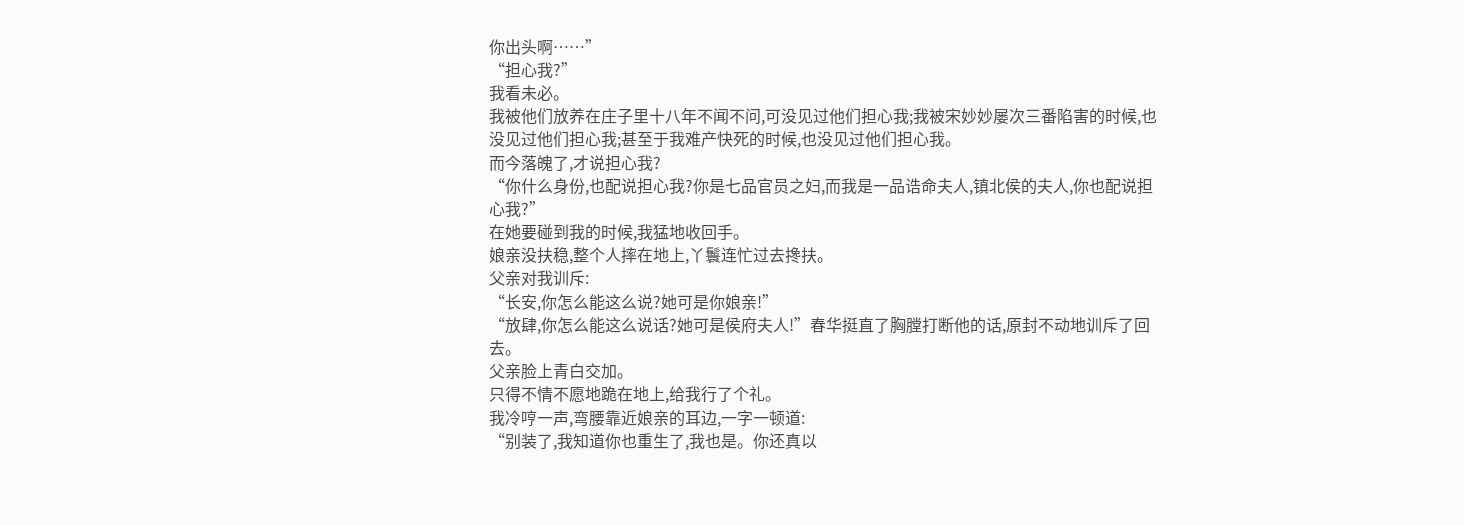你出头啊……”
“担心我?”
我看未必。
我被他们放养在庄子里十八年不闻不问,可没见过他们担心我;我被宋妙妙屡次三番陷害的时候,也没见过他们担心我;甚至于我难产快死的时候,也没见过他们担心我。
而今落魄了,才说担心我?
“你什么身份,也配说担心我?你是七品官员之妇,而我是一品诰命夫人,镇北侯的夫人,你也配说担心我?”
在她要碰到我的时候,我猛地收回手。
娘亲没扶稳,整个人摔在地上,丫鬟连忙过去搀扶。
父亲对我训斥:
“长安,你怎么能这么说?她可是你娘亲!”
“放肆,你怎么能这么说话?她可是侯府夫人!”春华挺直了胸膛打断他的话,原封不动地训斥了回去。
父亲脸上青白交加。
只得不情不愿地跪在地上,给我行了个礼。
我冷哼一声,弯腰靠近娘亲的耳边,一字一顿道:
“别装了,我知道你也重生了,我也是。你还真以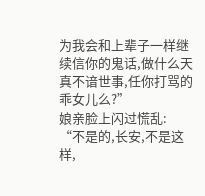为我会和上辈子一样继续信你的鬼话,做什么天真不谙世事,任你打骂的乖女儿么?”
娘亲脸上闪过慌乱:
“不是的,长安,不是这样,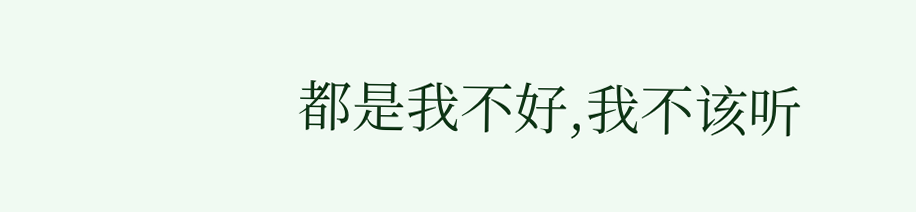都是我不好,我不该听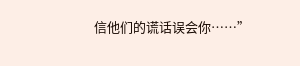信他们的谎话误会你……”